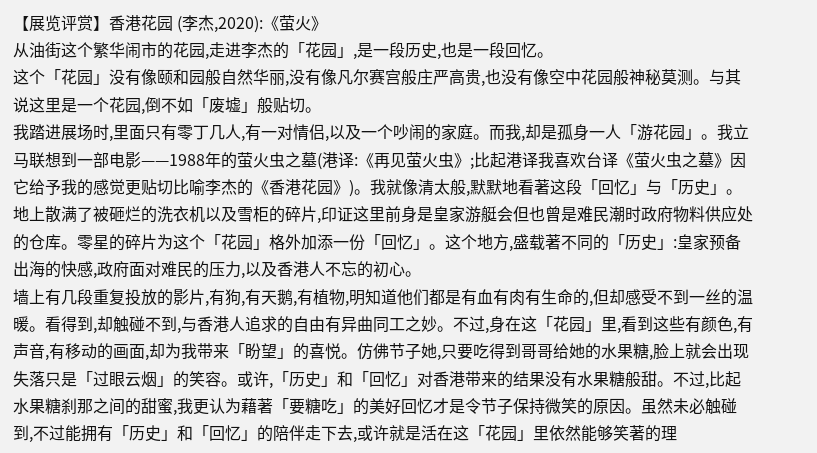【展览评赏】香港花园 (李杰,2020):《萤火》
从油街这个繁华闹市的花园,走进李杰的「花园」,是一段历史,也是一段回忆。
这个「花园」没有像颐和园般自然华丽,没有像凡尔赛宫般庄严高贵,也没有像空中花园般神秘莫测。与其说这里是一个花园,倒不如「废墟」般贴切。
我踏进展场时,里面只有零丁几人,有一对情侣,以及一个吵闹的家庭。而我,却是孤身一人「游花园」。我立马联想到一部电影——1988年的萤火虫之墓(港译:《再见萤火虫》;比起港译我喜欢台译《萤火虫之墓》因它给予我的感觉更贴切比喻李杰的《香港花园》)。我就像清太般,默默地看著这段「回忆」与「历史」。
地上散满了被砸烂的洗衣机以及雪柜的碎片,印证这里前身是皇家游艇会但也曾是难民潮时政府物料供应处的仓库。零星的碎片为这个「花园」格外加添一份「回忆」。这个地方,盛载著不同的「历史」:皇家预备出海的快感,政府面对难民的压力,以及香港人不忘的初心。
墙上有几段重复投放的影片,有狗,有天鹅,有植物,明知道他们都是有血有肉有生命的,但却感受不到一丝的温暖。看得到,却触碰不到,与香港人追求的自由有异曲同工之妙。不过,身在这「花园」里,看到这些有颜色,有声音,有移动的画面,却为我带来「盼望」的喜悦。仿佛节子她,只要吃得到哥哥给她的水果糖,脸上就会出现失落只是「过眼云烟」的笑容。或许,「历史」和「回忆」对香港带来的结果没有水果糖般甜。不过,比起水果糖刹那之间的甜蜜,我更认为藉著「要糖吃」的美好回忆才是令节子保持微笑的原因。虽然未必触碰到,不过能拥有「历史」和「回忆」的陪伴走下去,或许就是活在这「花园」里依然能够笑著的理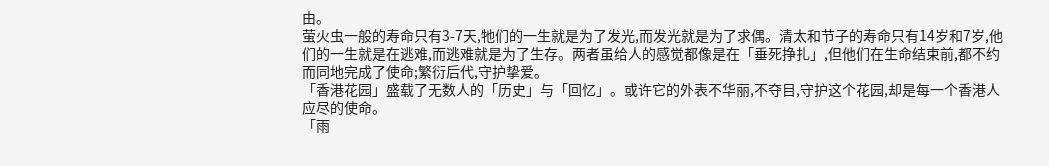由。
萤火虫一般的寿命只有3-7天,牠们的一生就是为了发光,而发光就是为了求偶。清太和节子的寿命只有14岁和7岁,他们的一生就是在逃难,而逃难就是为了生存。两者虽给人的感觉都像是在「垂死挣扎」,但他们在生命结束前,都不约而同地完成了使命;繁衍后代,守护挚爱。
「香港花园」盛载了无数人的「历史」与「回忆」。或许它的外表不华丽,不夺目,守护这个花园,却是每一个香港人应尽的使命。
「雨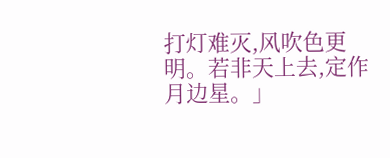打灯难灭,风吹色更明。若非天上去,定作月边星。」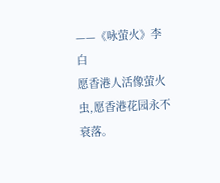——《咏萤火》李白
愿香港人活像萤火虫,愿香港花园永不衰落。